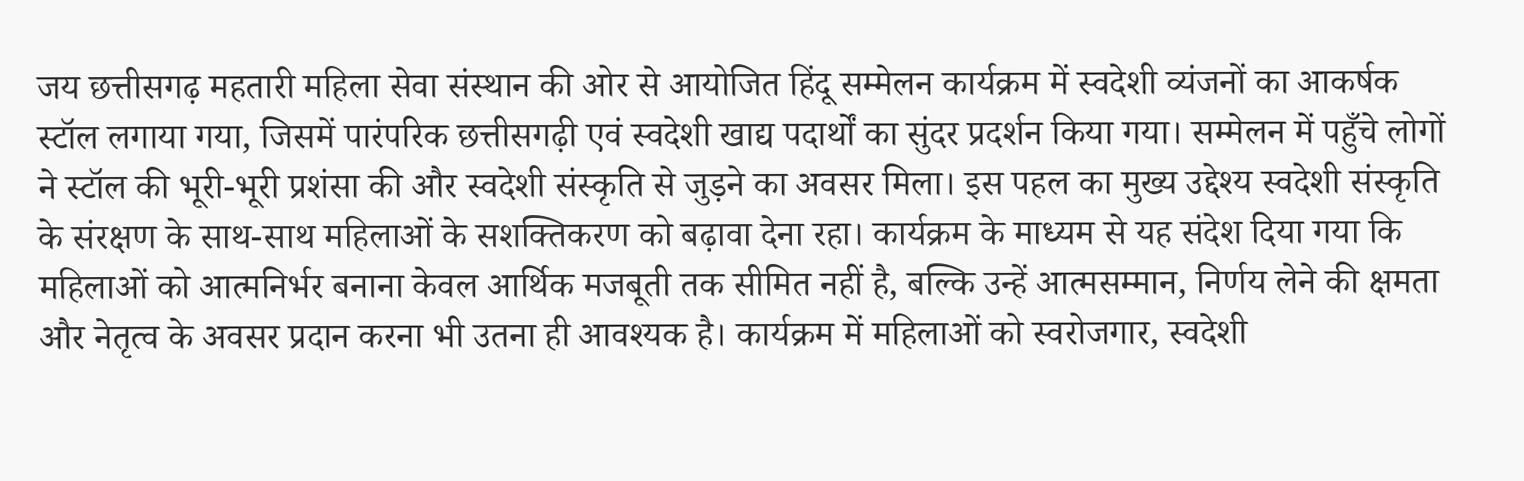जय छत्तीसगढ़ महतारी महिला सेवा संस्थान की ओर से आयोजित हिंदू सम्मेलन कार्यक्रम में स्वदेशी व्यंजनों का आकर्षक स्टॉल लगाया गया, जिसमें पारंपरिक छत्तीसगढ़ी एवं स्वदेशी खाद्य पदार्थों का सुंदर प्रदर्शन किया गया। सम्मेलन में पहुँचे लोगों ने स्टॉल की भूरी-भूरी प्रशंसा की और स्वदेशी संस्कृति से जुड़ने का अवसर मिला। इस पहल का मुख्य उद्देश्य स्वदेशी संस्कृति के संरक्षण के साथ-साथ महिलाओं के सशक्तिकरण को बढ़ावा देना रहा। कार्यक्रम के माध्यम से यह संदेश दिया गया कि महिलाओं को आत्मनिर्भर बनाना केवल आर्थिक मजबूती तक सीमित नहीं है, बल्कि उन्हें आत्मसम्मान, निर्णय लेने की क्षमता और नेतृत्व के अवसर प्रदान करना भी उतना ही आवश्यक है। कार्यक्रम में महिलाओं को स्वरोजगार, स्वदेशी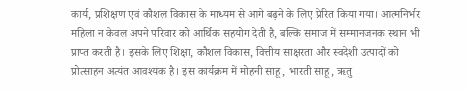कार्य, प्रशिक्षण एवं कौशल विकास के माध्यम से आगे बढ़ने के लिए प्रेरित किया गया। आत्मनिर्भर महिला न केवल अपने परिवार को आर्थिक सहयोग देती है, बल्कि समाज में सम्मानजनक स्थान भी प्राप्त करती है। इसके लिए शिक्षा, कौशल विकास, वित्तीय साक्षरता और स्वदेशी उत्पादों को प्रोत्साहन अत्यंत आवश्यक है। इस कार्यक्रम में मोहनी साहू, भारती साहू, ऋतु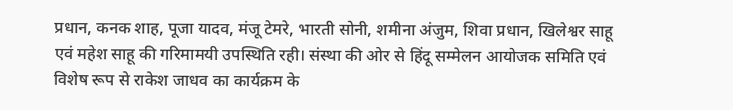प्रधान, कनक शाह, पूजा यादव, मंजू टेमरे, भारती सोनी, शमीना अंजुम, शिवा प्रधान, खिलेश्वर साहू एवं महेश साहू की गरिमामयी उपस्थिति रही। संस्था की ओर से हिंदू सम्मेलन आयोजक समिति एवं विशेष रूप से राकेश जाधव का कार्यक्रम के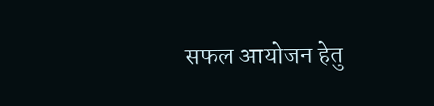सफल आयोजन हेतु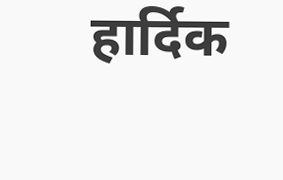हार्दिक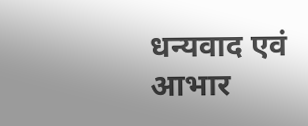धन्यवाद एवं आभार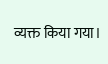व्यक्त किया गया।